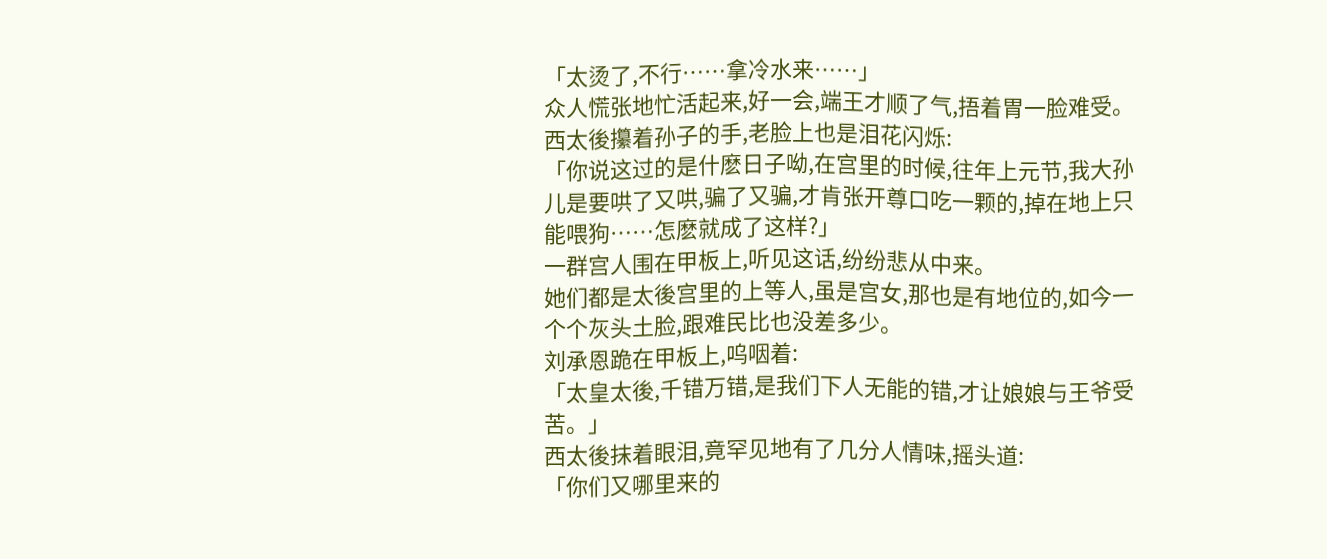「太烫了,不行……拿冷水来……」
众人慌张地忙活起来,好一会,端王才顺了气,捂着胃一脸难受。
西太後攥着孙子的手,老脸上也是泪花闪烁:
「你说这过的是什麽日子呦,在宫里的时候,往年上元节,我大孙儿是要哄了又哄,骗了又骗,才肯张开尊口吃一颗的,掉在地上只能喂狗……怎麽就成了这样?」
一群宫人围在甲板上,听见这话,纷纷悲从中来。
她们都是太後宫里的上等人,虽是宫女,那也是有地位的,如今一个个灰头土脸,跟难民比也没差多少。
刘承恩跪在甲板上,呜咽着:
「太皇太後,千错万错,是我们下人无能的错,才让娘娘与王爷受苦。」
西太後抹着眼泪,竟罕见地有了几分人情味,摇头道:
「你们又哪里来的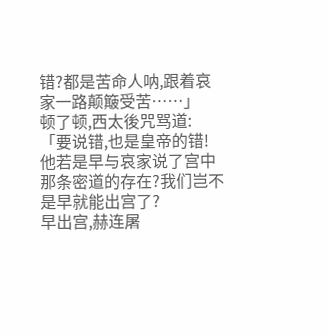错?都是苦命人呐,跟着哀家一路颠簸受苦……」
顿了顿,西太後咒骂道:
「要说错,也是皇帝的错!
他若是早与哀家说了宫中那条密道的存在?我们岂不是早就能出宫了?
早出宫,赫连屠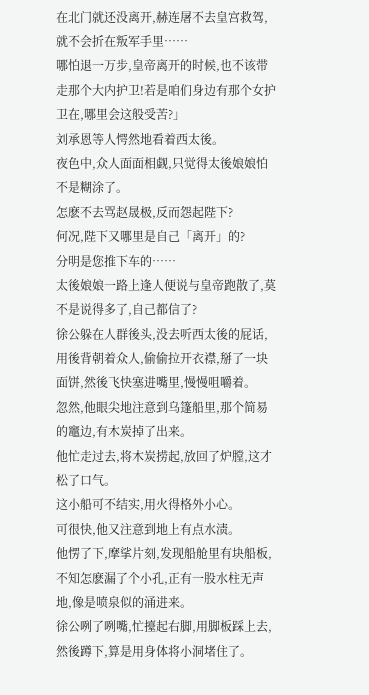在北门就还没离开,赫连屠不去皇宫救驾,就不会折在叛军手里……
哪怕退一万步,皇帝离开的时候,也不该带走那个大内护卫!若是咱们身边有那个女护卫在,哪里会这般受苦?」
刘承恩等人愕然地看着西太後。
夜色中,众人面面相觑,只觉得太後娘娘怕不是糊涂了。
怎麽不去骂赵晟极,反而怨起陛下?
何况,陛下又哪里是自己「离开」的?
分明是您推下车的……
太後娘娘一路上逢人便说与皇帝跑散了,莫不是说得多了,自己都信了?
徐公躲在人群後头,没去听西太後的屁话,用後背朝着众人,偷偷拉开衣襟,掰了一块面饼,然後飞快塞进嘴里,慢慢咀嚼着。
忽然,他眼尖地注意到乌篷船里,那个简易的竈边,有木炭掉了出来。
他忙走过去,将木炭捞起,放回了炉膛,这才松了口气。
这小船可不结实,用火得格外小心。
可很快,他又注意到地上有点水渍。
他愣了下,摩挲片刻,发现船舱里有块船板,不知怎麽漏了个小孔,正有一股水柱无声地,像是喷泉似的涌进来。
徐公咧了咧嘴,忙擡起右脚,用脚板踩上去,然後蹲下,算是用身体将小洞堵住了。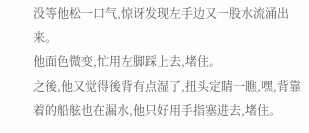没等他松一口气,惊讶发现左手边又一股水流涌出来。
他面色微变,忙用左脚踩上去,堵住。
之後,他又觉得後背有点湿了,扭头定睛一瞧,嘿,背靠着的船舷也在漏水,他只好用手指塞进去,堵住。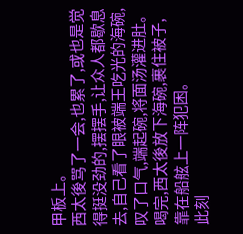甲板上。
西太後骂了一会,也累了,或也是觉得挺没劲的,摆摆手,让众人都歇息去,自己看了眼被端王吃光的海碗,叹了口气,端起碗,将面汤灌进肚。
喝完,西太後放下海碗,裹住被子,靠在船舷上一阵犯困。
此刻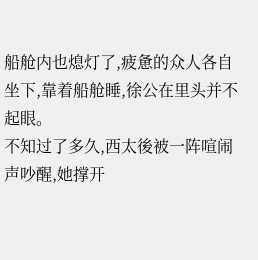船舱内也熄灯了,疲惫的众人各自坐下,靠着船舱睡,徐公在里头并不起眼。
不知过了多久,西太後被一阵喧闹声吵醒,她撑开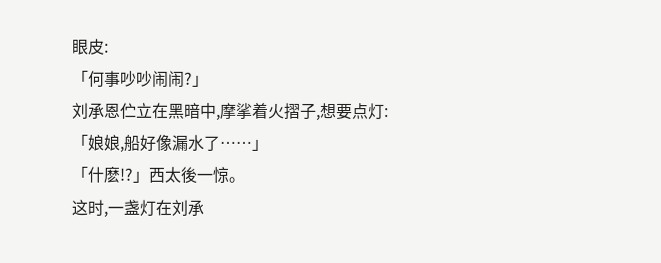眼皮:
「何事吵吵闹闹?」
刘承恩伫立在黑暗中,摩挲着火摺子,想要点灯:
「娘娘,船好像漏水了……」
「什麽!?」西太後一惊。
这时,一盏灯在刘承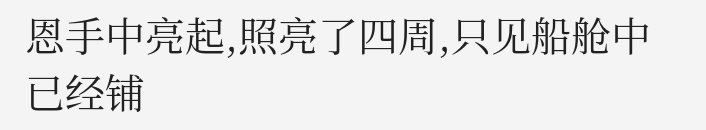恩手中亮起,照亮了四周,只见船舱中已经铺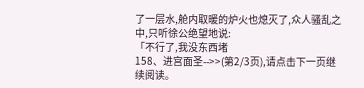了一层水,舱内取暖的炉火也熄灭了,众人骚乱之中,只听徐公绝望地说:
「不行了,我没东西堵
158、进宫面圣-->>(第2/3页),请点击下一页继续阅读。